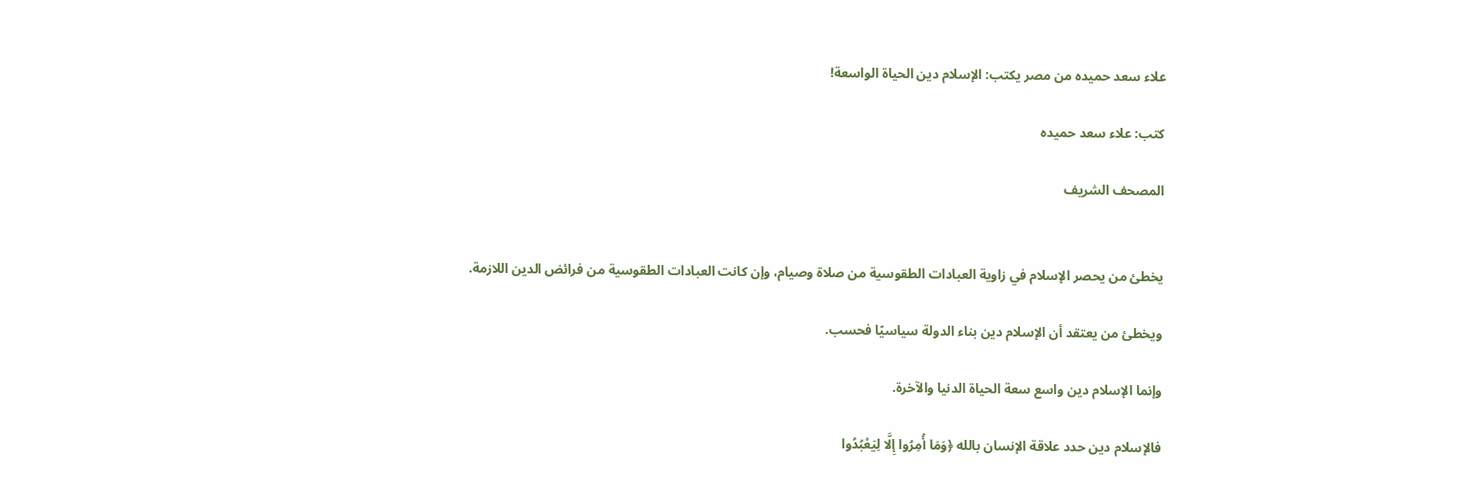علاء سعد حميده من مصر يكتب: الإسلام دين الحياة الواسعة!

كتب: علاء سعد حميده

المصحف الشريف


يخطئ من يحصر الإسلام في زاوية العبادات الطقوسية من صلاة وصيام، وإن كانت العبادات الطقوسية من فرائض الدين اللازمة.

ويخطئ من يعتقد أن الإسلام دين بناء الدولة سياسيًا فحسب.

وإنما الإسلام دين واسع سعة الحياة الدنيا والآخرة.

فالإسلام دين حدد علاقة الإنسان بالله ﴿وَمَا أُمِرُوا إِلَّا لِيَعْبُدُوا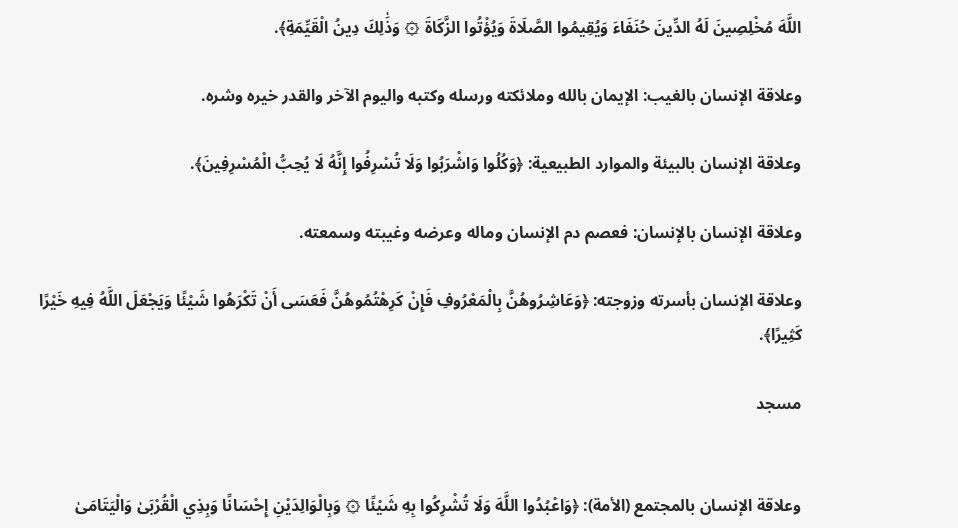اللَّهَ مُخْلِصِينَ لَهُ الدِّينَ حُنَفَاءَ وَيُقِيمُوا الصَّلَاةَ وَيُؤْتُوا الزَّكَاةَ ۞ وَذَٰلِكَ دِينُ الْقَيِّمَةِ﴾.

وعلاقة الإنسان بالغيب: الإيمان بالله وملائكته ورسله وكتبه واليوم الآخر والقدر خيره وشره.

وعلاقة الإنسان بالبيئة والموارد الطبيعية: ﴿وَكُلُوا وَاشْرَبُوا وَلَا تُسْرِفُوا إِنَّهُ لَا يُحِبُّ الْمُسْرِفِينَ﴾.

وعلاقة الإنسان بالإنسان: فعصم دم الإنسان وماله وعرضه وغيبته وسمعته.

وعلاقة الإنسان بأسرته وزوجته: ﴿وَعَاشِرُوهُنَّ بِالْمَعْرُوفِ فَإِنْ كَرِهْتُمُوهُنَّ فَعَسَى أَنْ تَكْرَهُوا شَيْئًا وَيَجْعَلَ اللَّهُ فِيهِ خَيْرًا كَثِيرًا﴾.

مسجد


وعلاقة الإنسان بالمجتمع (الأمة): ﴿وَاعْبُدُوا اللَّهَ وَلَا تُشْرِكُوا بِهِ شَيْئًا ۞ وَبِالْوَالِدَيْنِ إِحْسَانًا وَبِذِي الْقُرْبَىٰ وَالْيَتَامَىٰ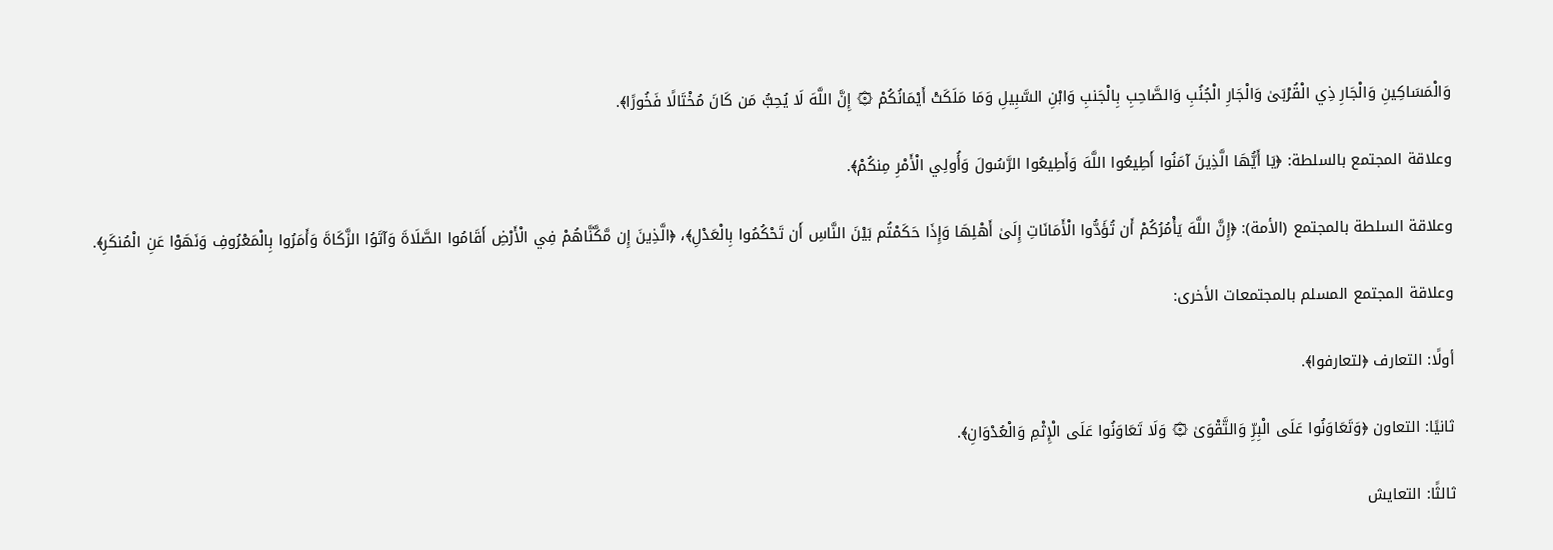وَالْمَسَاكِينِ وَالْجَارِ ذِي الْقُرْبَىٰ وَالْجَارِ الْجُنُبِ وَالصَّاحِبِ بِالْجَنبِ وَابْنِ السَّبِيلِ وَمَا مَلَكَتْ أَيْمَانُكُمْ ۞ إِنَّ اللَّهَ لَا يُحِبُّ مَن كَانَ مُخْتَالًا فَخُورًا﴾.

وعلاقة المجتمع بالسلطة: ﴿يَا أَيُّهَا الَّذِينَ آمَنُوا أَطِيعُوا اللَّهَ وَأَطِيعُوا الرَّسُولَ وَأُولِي الْأَمْرِ مِنكُمْ﴾.

وعلاقة السلطة بالمجتمع (الأمة): ﴿إِنَّ اللَّهَ يَأْمُرُكُمْ أَن تُؤَدُّوا الْأَمَانَاتِ إِلَىٰ أَهْلِهَا وَإِذَا حَكَمْتُم بَيْنَ النَّاسِ أَن تَحْكُمُوا بِالْعَدْلِ﴾، ﴿الَّذِينَ إِن مَّكَّنَّاهُمْ فِي الْأَرْضِ أَقَامُوا الصَّلَاةَ وَآتَوُا الزَّكَاةَ وَأَمَرُوا بِالْمَعْرُوفِ وَنَهَوْا عَنِ الْمُنكَرِ﴾.

وعلاقة المجتمع المسلم بالمجتمعات الأخرى:

أولًا: التعارف ﴿لتعارفوا﴾.

ثانيًا: التعاون ﴿وَتَعَاوَنُوا عَلَى الْبِرِّ وَالتَّقْوَىٰ ۞ وَلَا تَعَاوَنُوا عَلَى الْإِثْمِ وَالْعُدْوَانِ﴾.

ثالثًا: التعايش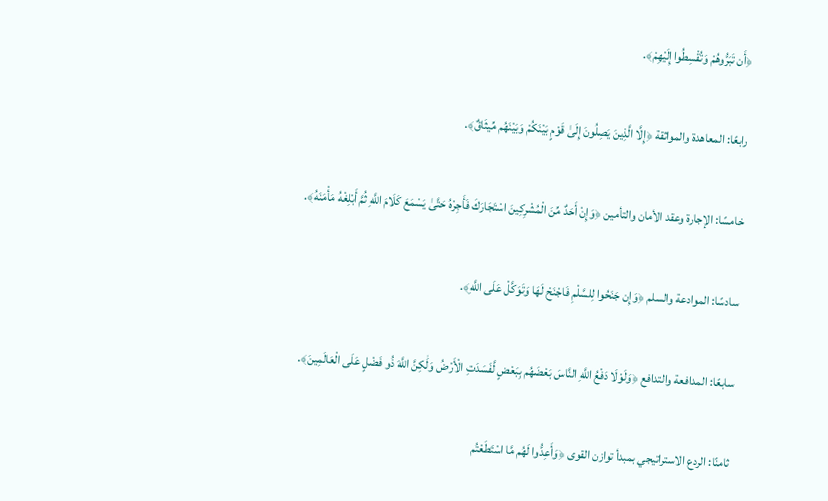﴿أَن تَبَرُّوهُمْ وَتُقْسِطُوا إِلَيْهِمْ﴾.

رابعًا: المعاهدة والمواثقة ﴿إِلَّا الَّذِينَ يَصِلُونَ إِلَىٰ قَوْمٍ بَيْنَكُمْ وَبَيْنَهُم مِّيثَاقٌ﴾.

خامسًا: الإجارة وعقد الأمان والتأمين ﴿وَإِنْ أَحَدٌ مِّنَ الْمُشْرِكِينَ اسْتَجَارَكَ فَأَجِرْهُ حَتَّىٰ يَسْمَعَ كَلَامَ اللَّهِ ثُمَّ أَبْلِغْهُ مَأْمَنَهُ﴾.

سادسًا: الموادعة والسلم ﴿وَإِن جَنَحُوا لِلسَّلْمِ فَاجْنَحْ لَهَا وَتَوَكَّلْ عَلَى اللَّهِ﴾.

سابعًا: المدافعة والتدافع ﴿وَلَوْلَا دَفْعُ اللَّهِ النَّاسَ بَعْضَهُم بِبَعْضٍ لَّفَسَدَتِ الْأَرْضُ وَلَٰكِنَّ اللَّهَ ذُو فَضْلٍ عَلَى الْعَالَمِينَ﴾.

ثامنًا: الردع الاستراتيجي بمبدأ توازن القوى ﴿وَأَعِدُّوا لَهُم مَّا اسْتَطَعْتُم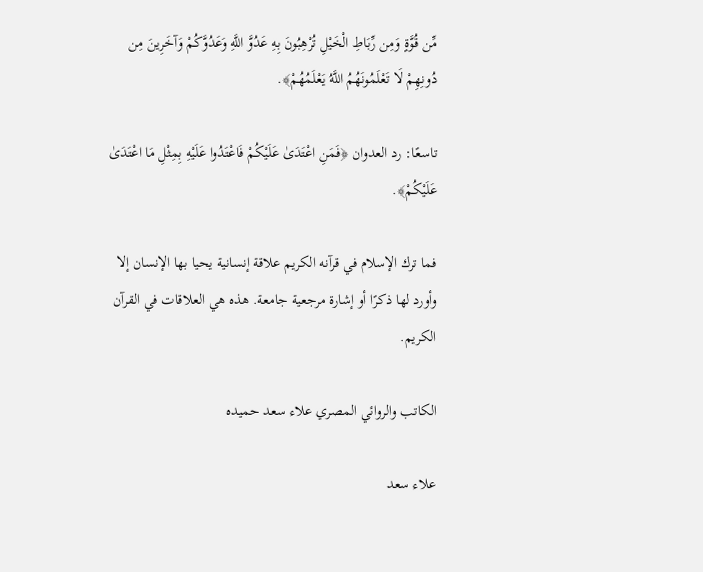مِّن قُوَّةٍ وَمِن رِّبَاطِ الْخَيْلِ تُرْهِبُونَ بِهِ عَدُوَّ اللَّهِ وَعَدُوَّكُمْ وَآخَرِينَ مِن دُونِهِمْ لَا تَعْلَمُونَهُمُ اللَّهُ يَعْلَمُهُمْ﴾.

تاسعًا: رد العدوان ﴿فَمَنِ اعْتَدَىٰ عَلَيْكُمْ فَاعْتَدُوا عَلَيْهِ بِمِثْلِ مَا اعْتَدَىٰ عَلَيْكُمْ﴾.

فما ترك الإسلام في قرآنه الكريم علاقة إنسانية يحيا بها الإنسان إلا وأورد لها ذكرًا أو إشارة مرجعية جامعة. هذه هي العلاقات في القرآن الكريم.

الكاتب والروائي المصري علاء سعد حميده

علاء سعد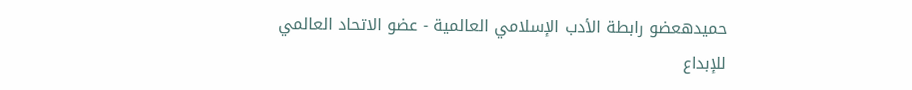حميدهعضو رابطة الأدب الإسلامي العالمية - عضو الاتحاد العالمي للإبداع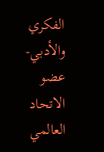الفكري والأدبي- عضو الاتحاد العالمي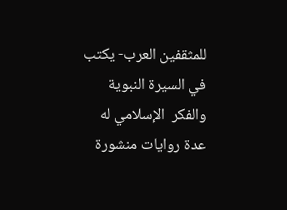للمثقفين العرب- يكتب في السيرة النبوية والفكر  الإسلامي له عدة روايات منشورة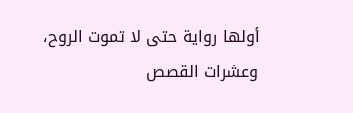أولها رواية حتى لا تموت الروح، وعشرات القصص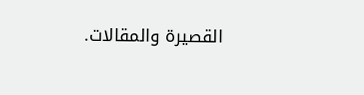القصيرة والمقالات.